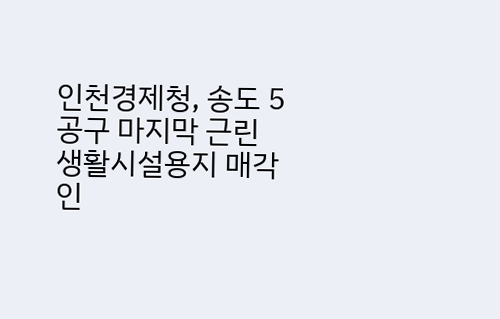인천경제청, 송도 5공구 마지막 근린생활시설용지 매각
인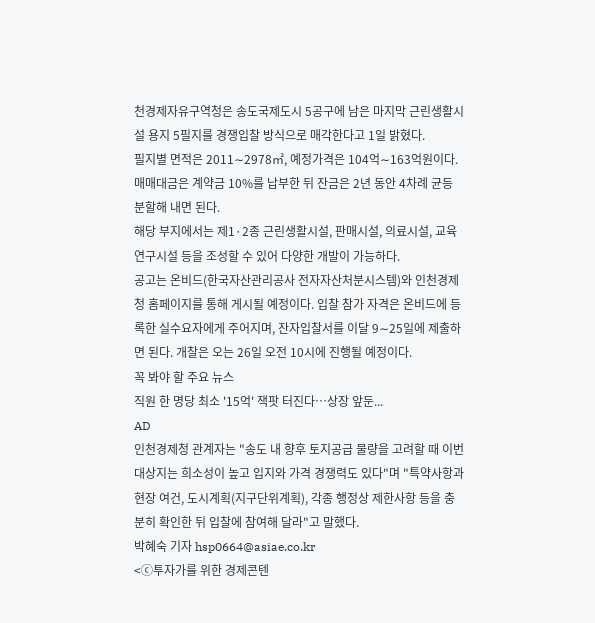천경제자유구역청은 송도국제도시 5공구에 남은 마지막 근린생활시설 용지 5필지를 경쟁입찰 방식으로 매각한다고 1일 밝혔다.
필지별 면적은 2011∼2978㎡, 예정가격은 104억∼163억원이다. 매매대금은 계약금 10%를 납부한 뒤 잔금은 2년 동안 4차례 균등 분할해 내면 된다.
해당 부지에서는 제1·2종 근린생활시설, 판매시설, 의료시설, 교육 연구시설 등을 조성할 수 있어 다양한 개발이 가능하다.
공고는 온비드(한국자산관리공사 전자자산처분시스템)와 인천경제청 홈페이지를 통해 게시될 예정이다. 입찰 참가 자격은 온비드에 등록한 실수요자에게 주어지며, 잔자입찰서를 이달 9∼25일에 제출하면 된다. 개찰은 오는 26일 오전 10시에 진행될 예정이다.
꼭 봐야 할 주요 뉴스
직원 한 명당 최소 '15억' 잭팟 터진다…상장 앞둔...
AD
인천경제청 관계자는 "송도 내 향후 토지공급 물량을 고려할 때 이번 대상지는 희소성이 높고 입지와 가격 경쟁력도 있다"며 "특약사항과 현장 여건, 도시계획(지구단위계획), 각종 행정상 제한사항 등을 충분히 확인한 뒤 입찰에 참여해 달라"고 말했다.
박혜숙 기자 hsp0664@asiae.co.kr
<ⓒ투자가를 위한 경제콘텐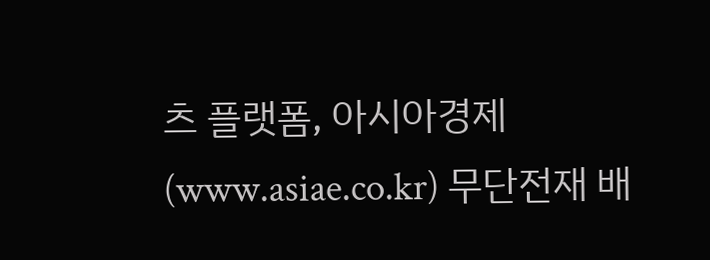츠 플랫폼, 아시아경제(www.asiae.co.kr) 무단전재 배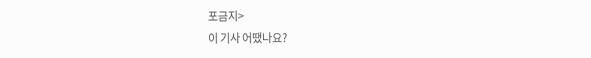포금지>
이 기사 어땠나요?